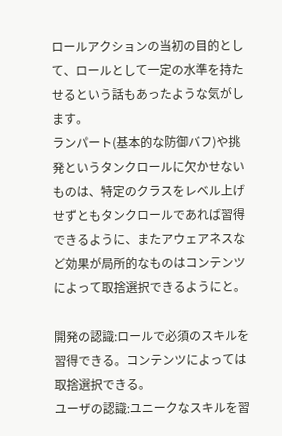ロールアクションの当初の目的として、ロールとして一定の水準を持たせるという話もあったような気がします。
ランパート(基本的な防御バフ)や挑発というタンクロールに欠かせないものは、特定のクラスをレベル上げせずともタンクロールであれば習得できるように、またアウェアネスなど効果が局所的なものはコンテンツによって取捨選択できるようにと。

開発の認識:ロールで必須のスキルを習得できる。コンテンツによっては取捨選択できる。
ユーザの認識:ユニークなスキルを習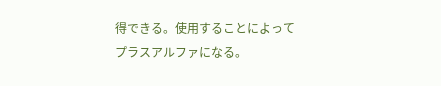得できる。使用することによってプラスアルファになる。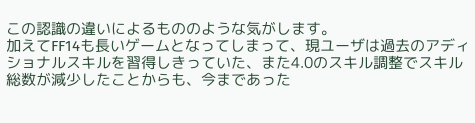この認識の違いによるもののような気がします。
加えてFF14も長いゲームとなってしまって、現ユーザは過去のアディショナルスキルを習得しきっていた、また4.0のスキル調整でスキル総数が減少したことからも、今まであった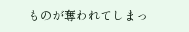ものが奪われてしまっ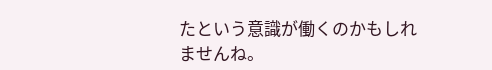たという意識が働くのかもしれませんね。